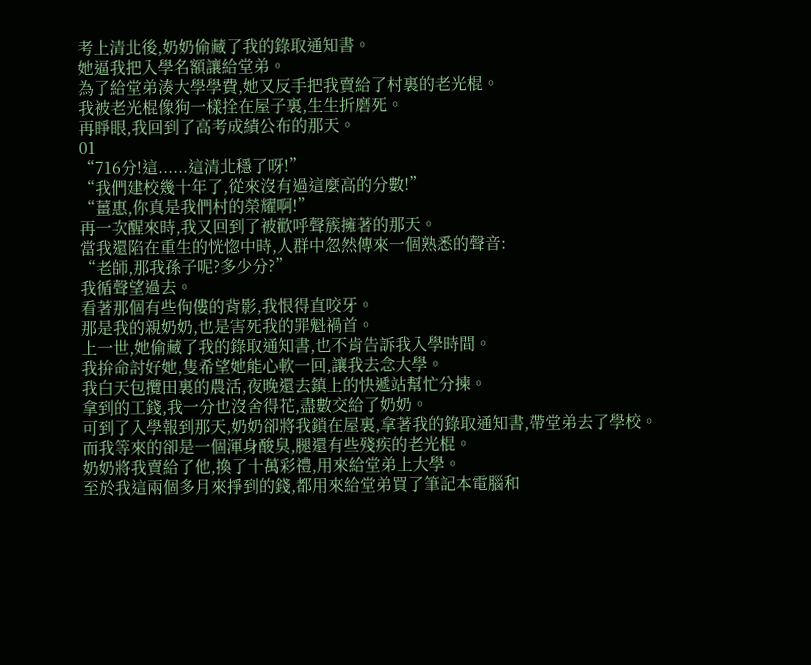考上清北後,奶奶偷藏了我的錄取通知書。
她逼我把入學名額讓給堂弟。
為了給堂弟湊大學學費,她又反手把我賣給了村裏的老光棍。
我被老光棍像狗一樣拴在屋子裏,生生折磨死。
再睜眼,我回到了高考成績公布的那天。
01
“716分!這......這清北穩了呀!”
“我們建校幾十年了,從來沒有過這麼高的分數!”
“薑惠,你真是我們村的榮耀啊!”
再一次醒來時,我又回到了被歡呼聲簇擁著的那天。
當我還陷在重生的恍惚中時,人群中忽然傳來一個熟悉的聲音:
“老師,那我孫子呢?多少分?”
我循聲望過去。
看著那個有些佝僂的背影,我恨得直咬牙。
那是我的親奶奶,也是害死我的罪魁禍首。
上一世,她偷藏了我的錄取通知書,也不肯告訴我入學時間。
我拚命討好她,隻希望她能心軟一回,讓我去念大學。
我白天包攬田裏的農活,夜晚還去鎮上的快遞站幫忙分揀。
拿到的工錢,我一分也沒舍得花,盡數交給了奶奶。
可到了入學報到那天,奶奶卻將我鎖在屋裏,拿著我的錄取通知書,帶堂弟去了學校。
而我等來的卻是一個渾身酸臭,腿還有些殘疾的老光棍。
奶奶將我賣給了他,換了十萬彩禮,用來給堂弟上大學。
至於我這兩個多月來掙到的錢,都用來給堂弟買了筆記本電腦和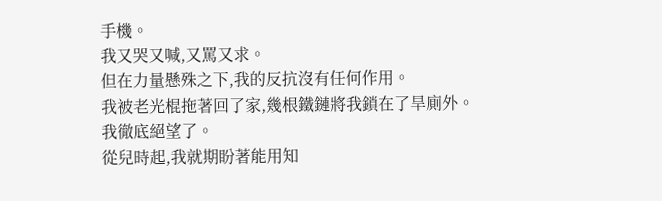手機。
我又哭又喊,又罵又求。
但在力量懸殊之下,我的反抗沒有任何作用。
我被老光棍拖著回了家,幾根鐵鏈將我鎖在了旱廁外。
我徹底絕望了。
從兒時起,我就期盼著能用知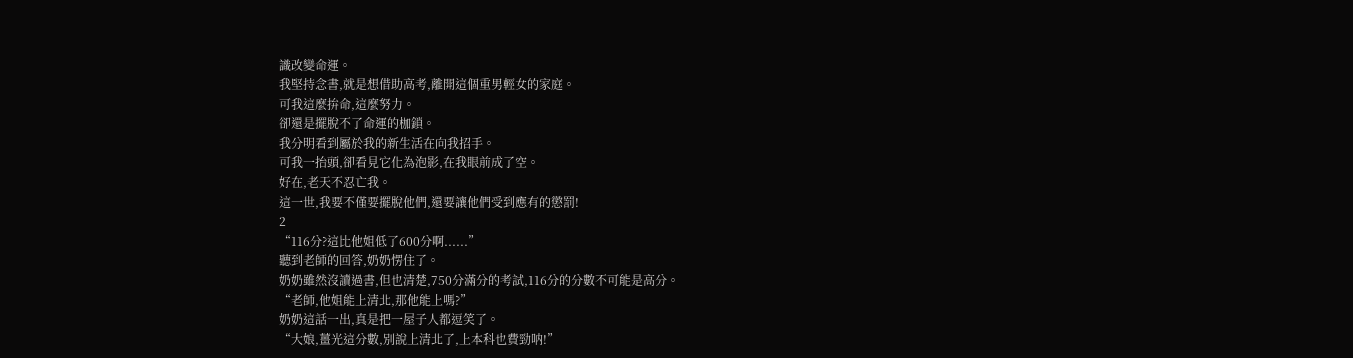識改變命運。
我堅持念書,就是想借助高考,離開這個重男輕女的家庭。
可我這麼拚命,這麼努力。
卻還是擺脫不了命運的枷鎖。
我分明看到屬於我的新生活在向我招手。
可我一抬頭,卻看見它化為泡影,在我眼前成了空。
好在,老天不忍亡我。
這一世,我要不僅要擺脫他們,還要讓他們受到應有的懲罰!
2
“116分?這比他姐低了600分啊......”
聽到老師的回答,奶奶愣住了。
奶奶雖然沒讀過書,但也清楚,750分滿分的考試,116分的分數不可能是高分。
“老師,他姐能上清北,那他能上嗎?”
奶奶這話一出,真是把一屋子人都逗笑了。
“大娘,薑光這分數,別說上清北了,上本科也費勁呐!”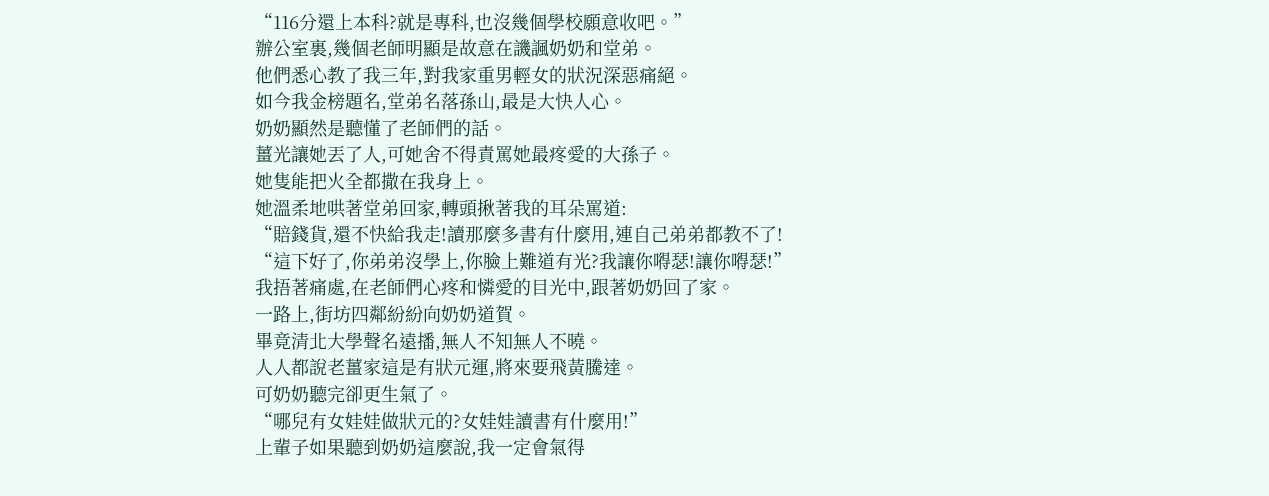“116分還上本科?就是專科,也沒幾個學校願意收吧。”
辦公室裏,幾個老師明顯是故意在譏諷奶奶和堂弟。
他們悉心教了我三年,對我家重男輕女的狀況深惡痛絕。
如今我金榜題名,堂弟名落孫山,最是大快人心。
奶奶顯然是聽懂了老師們的話。
薑光讓她丟了人,可她舍不得責罵她最疼愛的大孫子。
她隻能把火全都撒在我身上。
她溫柔地哄著堂弟回家,轉頭揪著我的耳朵罵道:
“賠錢貨,還不快給我走!讀那麼多書有什麼用,連自己弟弟都教不了!
“這下好了,你弟弟沒學上,你臉上難道有光?我讓你嘚瑟!讓你嘚瑟!”
我捂著痛處,在老師們心疼和憐愛的目光中,跟著奶奶回了家。
一路上,街坊四鄰紛紛向奶奶道賀。
畢竟清北大學聲名遠播,無人不知無人不曉。
人人都說老薑家這是有狀元運,將來要飛黃騰達。
可奶奶聽完卻更生氣了。
“哪兒有女娃娃做狀元的?女娃娃讀書有什麼用!”
上輩子如果聽到奶奶這麼說,我一定會氣得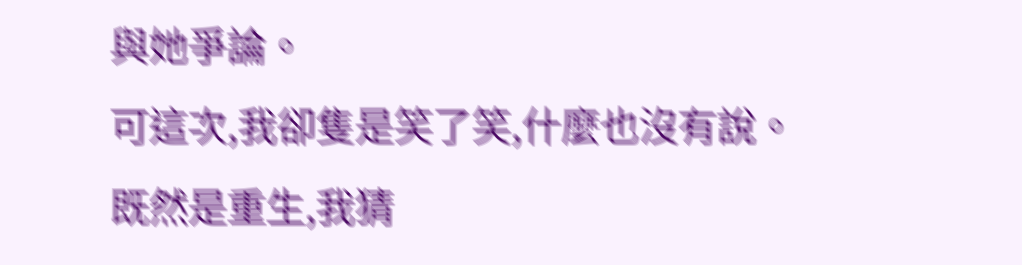與她爭論。
可這次,我卻隻是笑了笑,什麼也沒有說。
既然是重生,我猜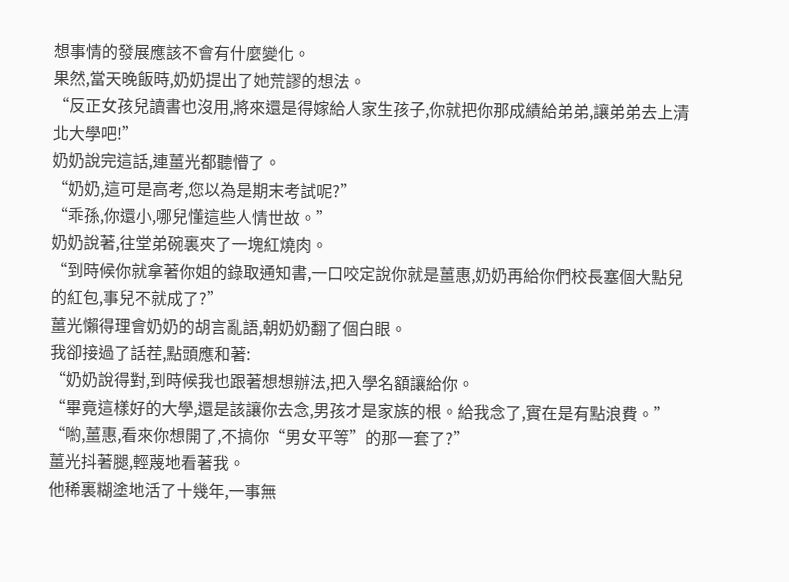想事情的發展應該不會有什麼變化。
果然,當天晚飯時,奶奶提出了她荒謬的想法。
“反正女孩兒讀書也沒用,將來還是得嫁給人家生孩子,你就把你那成績給弟弟,讓弟弟去上清北大學吧!”
奶奶說完這話,連薑光都聽懵了。
“奶奶,這可是高考,您以為是期末考試呢?”
“乖孫,你還小,哪兒懂這些人情世故。”
奶奶說著,往堂弟碗裏夾了一塊紅燒肉。
“到時候你就拿著你姐的錄取通知書,一口咬定說你就是薑惠,奶奶再給你們校長塞個大點兒的紅包,事兒不就成了?”
薑光懶得理會奶奶的胡言亂語,朝奶奶翻了個白眼。
我卻接過了話茬,點頭應和著:
“奶奶說得對,到時候我也跟著想想辦法,把入學名額讓給你。
“畢竟這樣好的大學,還是該讓你去念,男孩才是家族的根。給我念了,實在是有點浪費。”
“喲,薑惠,看來你想開了,不搞你“男女平等”的那一套了?”
薑光抖著腿,輕蔑地看著我。
他稀裏糊塗地活了十幾年,一事無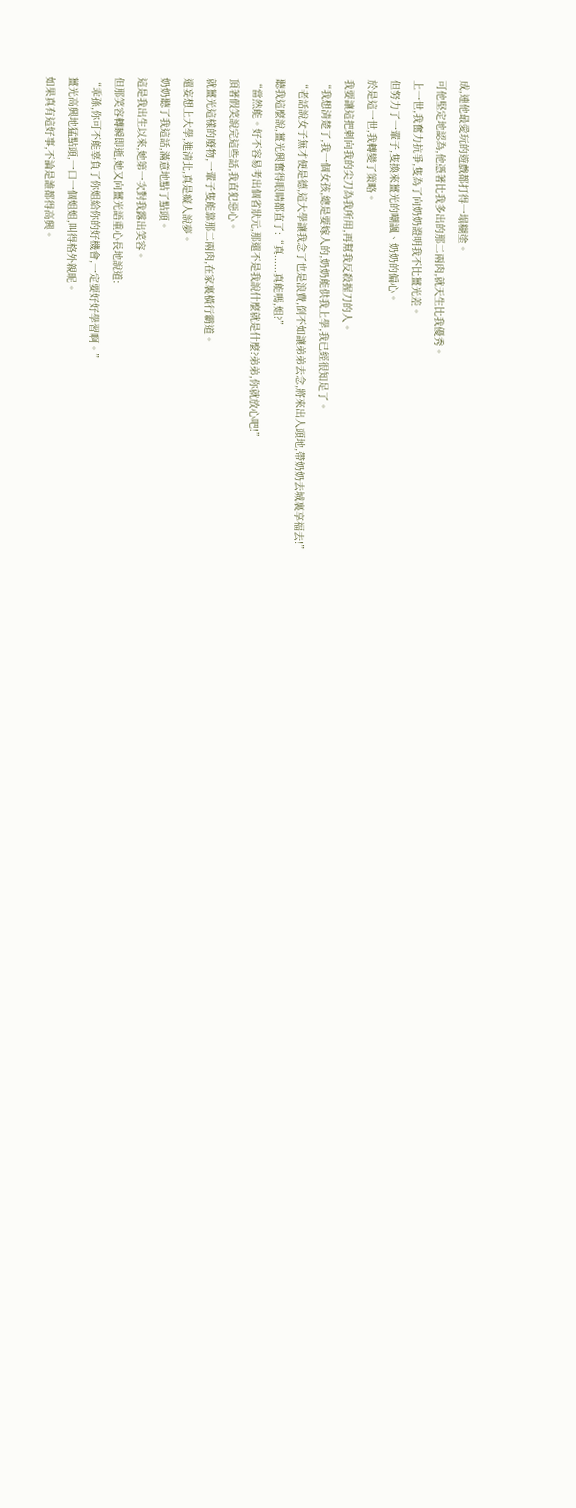成,連他最愛玩的遊戲都打得一塌糊塗。
可他堅定地認為,他憑著比我多出的那二兩肉,就天生比我優秀。
上一世,我奮力抗爭,隻為了向奶奶證明我不比薑光差。
但努力了一輩子,隻換來薑光的嘲諷、奶奶的偏心。
於是這一世,我轉變了策略。
我要讓這把刺向我的尖刀為我所用,再幫我反殺握刀的人。
“我想清楚了,我一個女孩,總是要嫁人的,奶奶能供我上學,我已經很知足了。
“老話說女子無才便是德,這大學讓我念了也是浪費,倒不如讓弟弟去念,將來出人頭地,帶奶奶去城裏享福去!”
聽我這麼說,薑光興奮得眼睛都直了:“真......真能嗎,姐?”
“當然能。好不容易考出個省狀元,那還不是我說什麼就是什麼?弟弟,你就放心吧!”
頂著假笑說完這些話,我直犯惡心。
就薑光這樣的廢物,一輩子隻能靠那二兩肉,在家裏橫行霸道。
還妄想上大學,進清北,真是癡人說夢。
奶奶聽了我這話,滿意地點了點頭。
這是我出生以來,她第一次對我露出笑容。
但那笑容轉瞬即逝,她又向薑光語重心長地說道:
“乖孫,你可不能辜負了你姐給你的好機會,一定要好好學習啊。”
薑光高興地猛點頭,一口一個姐姐,叫得格外親昵。
如果真有這好事,不論是誰都得高興。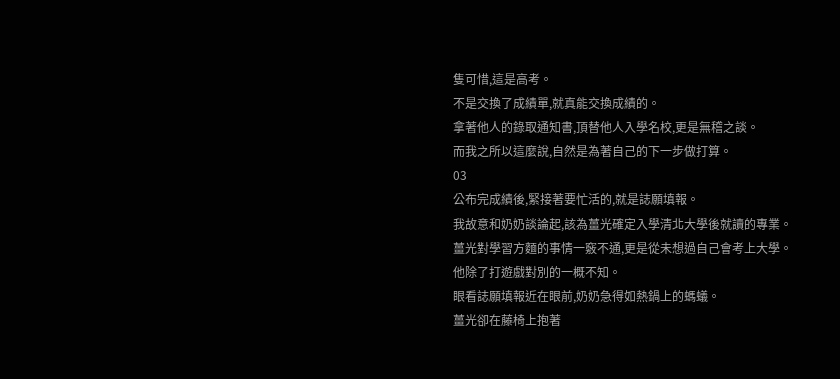隻可惜,這是高考。
不是交換了成績單,就真能交換成績的。
拿著他人的錄取通知書,頂替他人入學名校,更是無稽之談。
而我之所以這麼說,自然是為著自己的下一步做打算。
03
公布完成績後,緊接著要忙活的,就是誌願填報。
我故意和奶奶談論起,該為薑光確定入學清北大學後就讀的專業。
薑光對學習方麵的事情一竅不通,更是從未想過自己會考上大學。
他除了打遊戲對別的一概不知。
眼看誌願填報近在眼前,奶奶急得如熱鍋上的螞蟻。
薑光卻在藤椅上抱著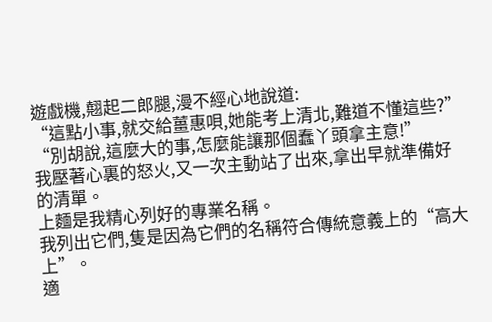遊戲機,翹起二郎腿,漫不經心地說道:
“這點小事,就交給薑惠唄,她能考上清北,難道不懂這些?”
“別胡說,這麼大的事,怎麼能讓那個蠢丫頭拿主意!”
我壓著心裏的怒火,又一次主動站了出來,拿出早就準備好的清單。
上麵是我精心列好的專業名稱。
我列出它們,隻是因為它們的名稱符合傳統意義上的“高大上”。
適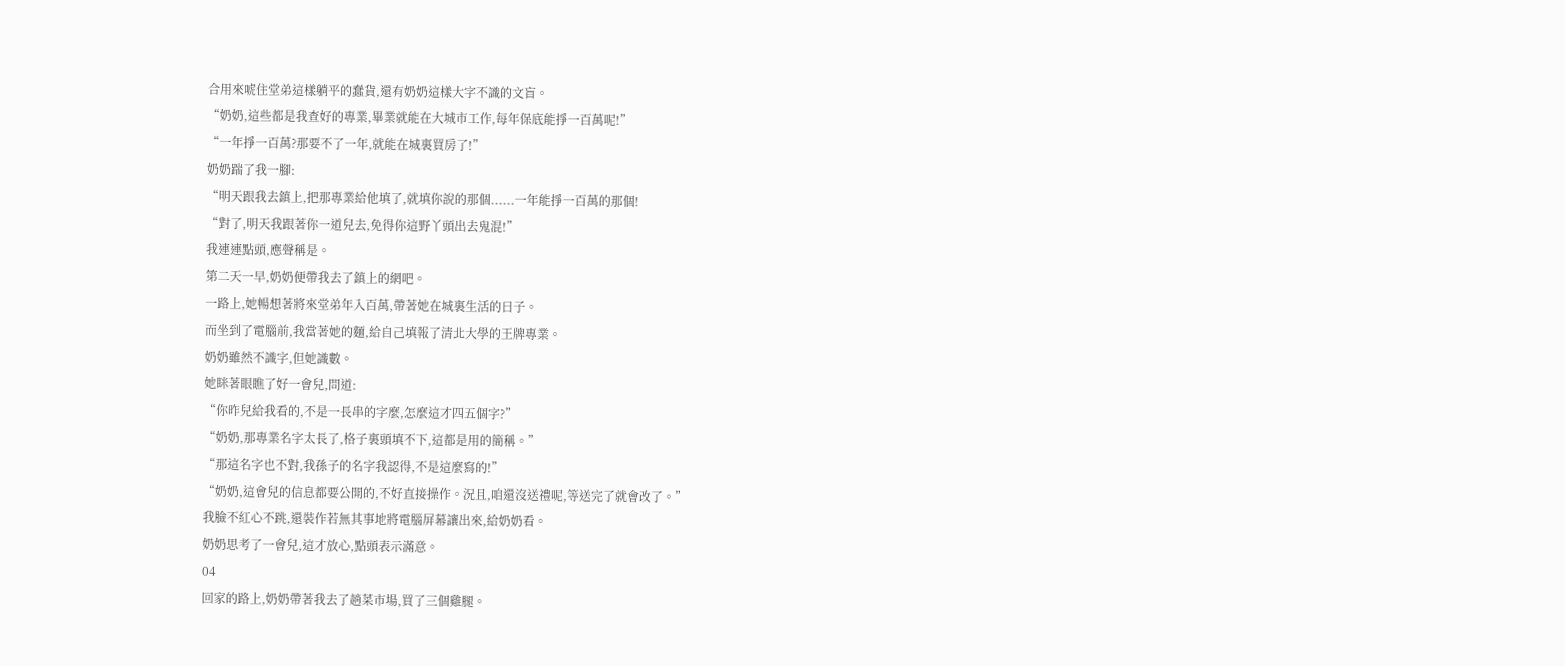合用來唬住堂弟這樣躺平的蠢貨,還有奶奶這樣大字不識的文盲。
“奶奶,這些都是我查好的專業,畢業就能在大城市工作,每年保底能掙一百萬呢!”
“一年掙一百萬?那要不了一年,就能在城裏買房了!”
奶奶踹了我一腳:
“明天跟我去鎮上,把那專業給他填了,就填你說的那個......一年能掙一百萬的那個!
“對了,明天我跟著你一道兒去,免得你這野丫頭出去鬼混!”
我連連點頭,應聲稱是。
第二天一早,奶奶便帶我去了鎮上的網吧。
一路上,她暢想著將來堂弟年入百萬,帶著她在城裏生活的日子。
而坐到了電腦前,我當著她的麵,給自己填報了清北大學的王牌專業。
奶奶雖然不識字,但她識數。
她眯著眼瞧了好一會兒,問道:
“你昨兒給我看的,不是一長串的字麼,怎麼這才四五個字?”
“奶奶,那專業名字太長了,格子裏頭填不下,這都是用的簡稱。”
“那這名字也不對,我孫子的名字我認得,不是這麼寫的!”
“奶奶,這會兒的信息都要公開的,不好直接操作。況且,咱還沒送禮呢,等送完了就會改了。”
我臉不紅心不跳,還裝作若無其事地將電腦屏幕讓出來,給奶奶看。
奶奶思考了一會兒,這才放心,點頭表示滿意。
04
回家的路上,奶奶帶著我去了趟菜市場,買了三個雞腿。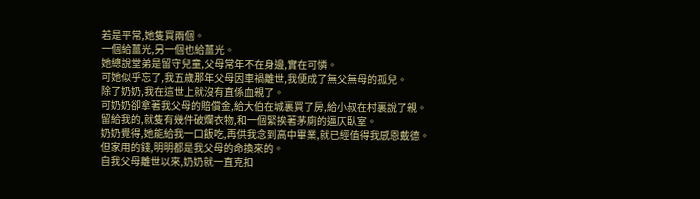若是平常,她隻買兩個。
一個給薑光,另一個也給薑光。
她總說堂弟是留守兒童,父母常年不在身邊,實在可憐。
可她似乎忘了,我五歲那年父母因車禍離世,我便成了無父無母的孤兒。
除了奶奶,我在這世上就沒有直係血親了。
可奶奶卻拿著我父母的賠償金,給大伯在城裏買了房,給小叔在村裏說了親。
留給我的,就隻有幾件破爛衣物,和一個緊挨著茅廁的逼仄臥室。
奶奶覺得,她能給我一口飯吃,再供我念到高中畢業,就已經值得我感恩戴德。
但家用的錢,明明都是我父母的命換來的。
自我父母離世以來,奶奶就一直克扣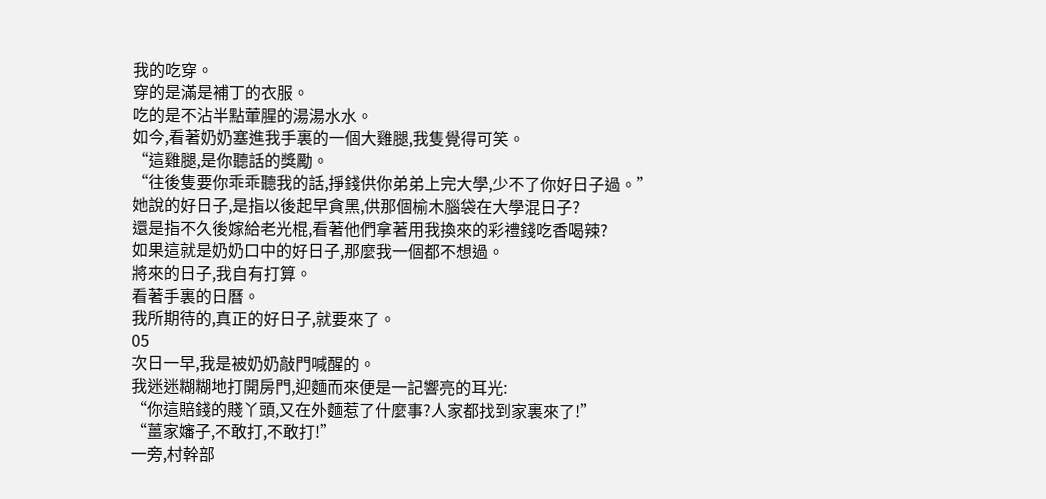我的吃穿。
穿的是滿是補丁的衣服。
吃的是不沾半點葷腥的湯湯水水。
如今,看著奶奶塞進我手裏的一個大雞腿,我隻覺得可笑。
“這雞腿,是你聽話的獎勵。
“往後隻要你乖乖聽我的話,掙錢供你弟弟上完大學,少不了你好日子過。”
她說的好日子,是指以後起早貪黑,供那個榆木腦袋在大學混日子?
還是指不久後嫁給老光棍,看著他們拿著用我換來的彩禮錢吃香喝辣?
如果這就是奶奶口中的好日子,那麼我一個都不想過。
將來的日子,我自有打算。
看著手裏的日曆。
我所期待的,真正的好日子,就要來了。
05
次日一早,我是被奶奶敲門喊醒的。
我迷迷糊糊地打開房門,迎麵而來便是一記響亮的耳光:
“你這賠錢的賤丫頭,又在外麵惹了什麼事?人家都找到家裏來了!”
“薑家嬸子,不敢打,不敢打!”
一旁,村幹部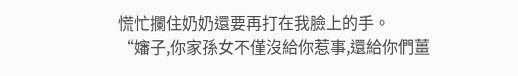慌忙攔住奶奶還要再打在我臉上的手。
“嬸子,你家孫女不僅沒給你惹事,還給你們薑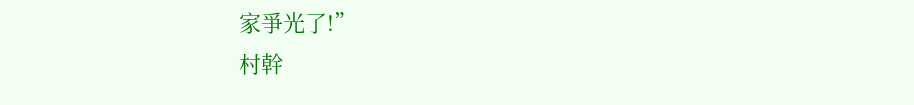家爭光了!”
村幹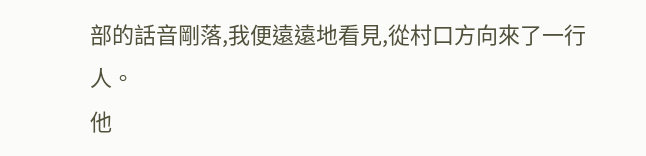部的話音剛落,我便遠遠地看見,從村口方向來了一行人。
他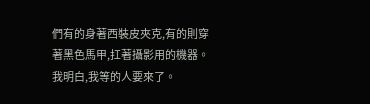們有的身著西裝皮夾克,有的則穿著黑色馬甲,扛著攝影用的機器。
我明白,我等的人要來了。